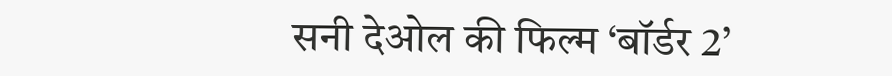सनी देओल की फिल्म ‘बॉर्डर 2’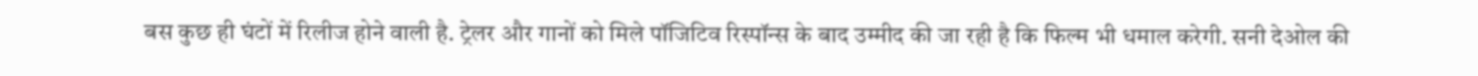बस कुछ ही घंटों में रिलीज होने वाली है. ट्रेलर और गानों को मिले पॉजिटिव रिस्पॉन्स के बाद उम्मीद की जा रही है कि फिल्म भी धमाल करेगी. सनी देओल की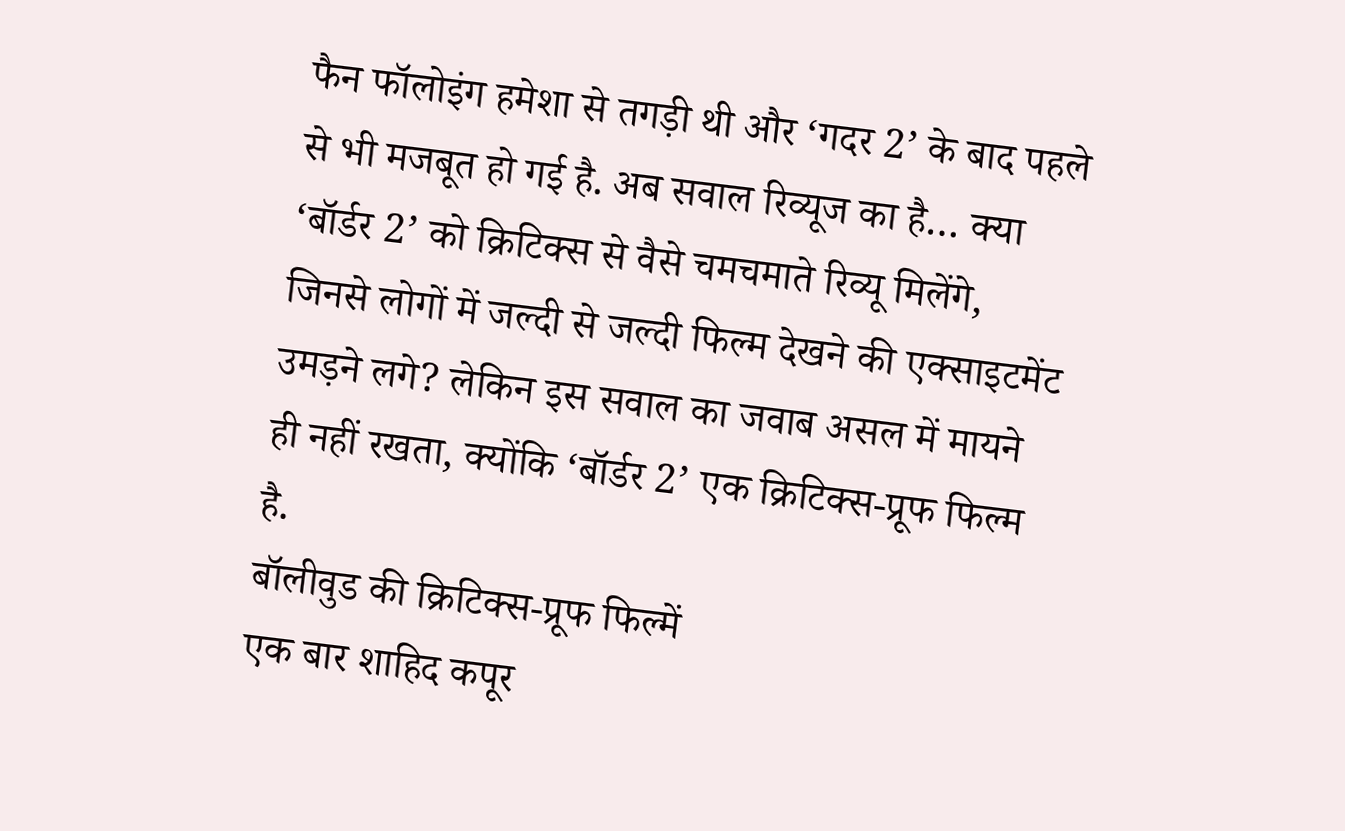फैन फॉलोइंग हमेशा से तगड़ी थी और ‘गदर 2’ के बाद पहले से भी मजबूत हो गई है. अब सवाल रिव्यूज का है… क्या ‘बॉर्डर 2’ को क्रिटिक्स से वैसे चमचमाते रिव्यू मिलेंगे, जिनसे लोगों में जल्दी से जल्दी फिल्म देखने की एक्साइटमेंट उमड़ने लगे? लेकिन इस सवाल का जवाब असल में मायने ही नहीं रखता, क्योंकि ‘बॉर्डर 2’ एक क्रिटिक्स-प्रूफ फिल्म है.
बॉलीवुड की क्रिटिक्स-प्रूफ फिल्में
एक बार शाहिद कपूर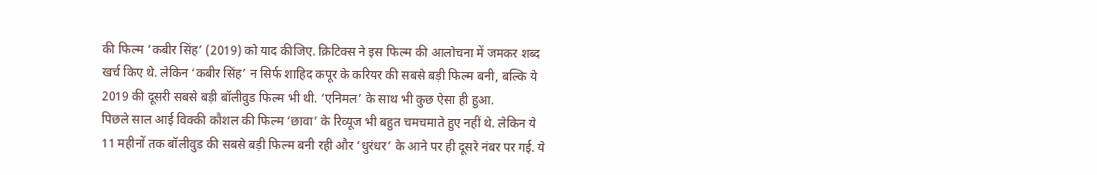की फिल्म ‘कबीर सिंह’ (2019) को याद कीजिए. क्रिटिक्स ने इस फिल्म की आलोचना में जमकर शब्द खर्च किए थे. लेकिन ‘कबीर सिंह’ न सिर्फ शाहिद कपूर के करियर की सबसे बड़ी फिल्म बनी, बल्कि ये 2019 की दूसरी सबसे बड़ी बॉलीवुड फिल्म भी थी. ‘एनिमल’ के साथ भी कुछ ऐसा ही हुआ.
पिछले साल आई विक्की कौशल की फिल्म ‘छावा’ के रिव्यूज भी बहुत चमचमाते हुए नहीं थे. लेकिन ये 11 महीनों तक बॉलीवुड की सबसे बड़ी फिल्म बनी रही और ‘धुरंधर’ के आने पर ही दूसरे नंबर पर गई. ये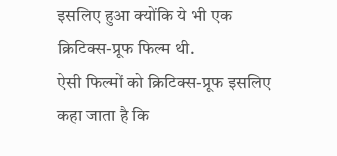इसलिए हुआ क्योंकि ये भी एक क्रिटिक्स-प्रूफ फिल्म थी.
ऐसी फिल्मों को क्रिटिक्स-प्रूफ इसलिए कहा जाता है कि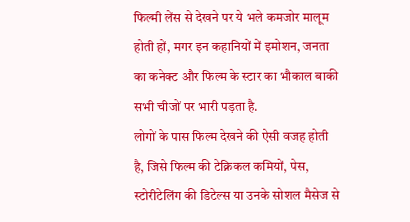फिल्मी लेंस से देखने पर ये भले कमजोर मालूम होती हों, मगर इन कहानियों में इमोशन, जनता का कनेक्ट और फिल्म के स्टार का भौकाल बाकी सभी चीजों पर भारी पड़ता है.
लोगों के पास फिल्म देखने की ऐसी वजह होती है, जिसे फिल्म की टेक्निकल कमियों, पेस, स्टोरीटेलिंग की डिटेल्स या उनके सोशल मैसेज से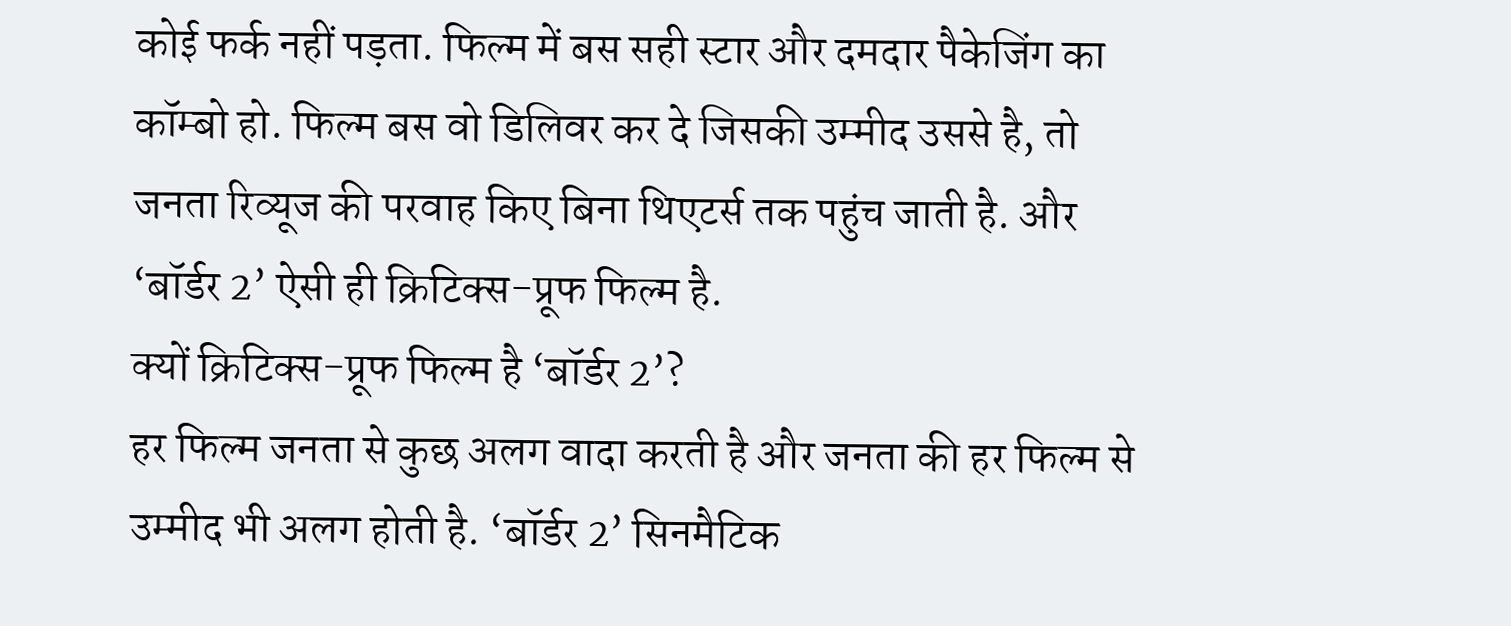कोई फर्क नहीं पड़ता. फिल्म में बस सही स्टार और दमदार पैकेजिंग का कॉम्बो हो. फिल्म बस वो डिलिवर कर दे जिसकी उम्मीद उससे है, तो जनता रिव्यूज की परवाह किए बिना थिएटर्स तक पहुंच जाती है. और ‘बॉर्डर 2’ ऐसी ही क्रिटिक्स-प्रूफ फिल्म है.
क्यों क्रिटिक्स-प्रूफ फिल्म है ‘बॉर्डर 2’?
हर फिल्म जनता से कुछ अलग वादा करती है और जनता की हर फिल्म से उम्मीद भी अलग होती है. ‘बॉर्डर 2’ सिनमैटिक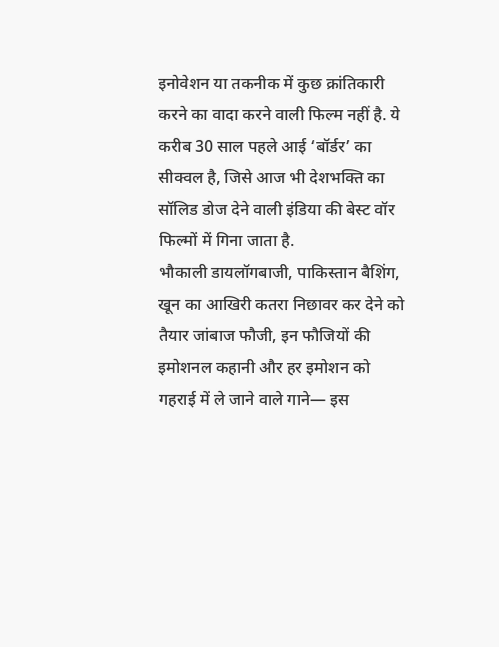इनोवेशन या तकनीक में कुछ क्रांतिकारी करने का वादा करने वाली फिल्म नहीं है. ये करीब 30 साल पहले आई ‘बॉर्डर’ का सीक्वल है, जिसे आज भी देशभक्ति का सॉलिड डोज देने वाली इंडिया की बेस्ट वॉर फिल्मों में गिना जाता है.
भौकाली डायलॉगबाजी, पाकिस्तान बैशिंग, खून का आखिरी कतरा निछावर कर देने को तैयार जांबाज फौजी, इन फौजियों की इमोशनल कहानी और हर इमोशन को गहराई में ले जाने वाले गाने— इस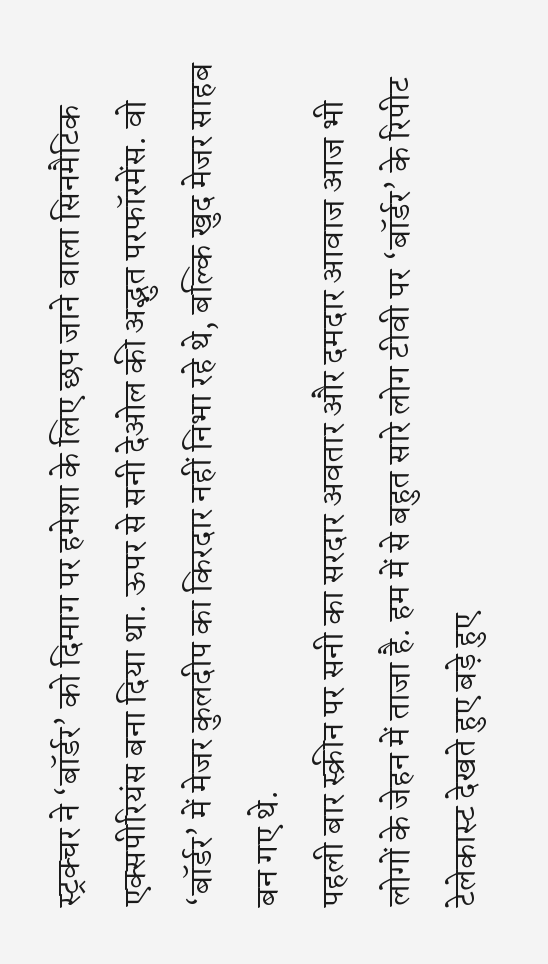स्ट्रक्चर ने ‘बॉर्डर’ को दिमाग पर हमेशा के लिए छप जाने वाला सिनमैटिक एक्सपीरियंस बना दिया था. ऊपर से सनी देओल की अद्भुत परफॉरमेंस. वो ‘बॉर्डर’ में मेजर कुलदीप का किरदार नहीं निभा रहे थे, बल्कि खुद मेजर साहब बन गए थे.
पहली बार स्क्रीन पर सनी का सरदार अवतार और दमदार आवाज आज भी लोगों के जेहन में ताजा है. हम में से बहुत सारे लोग टीवी पर ‘बॉर्डर’ के रिपीट टेलेकास्ट देखते हुए बड़े हुए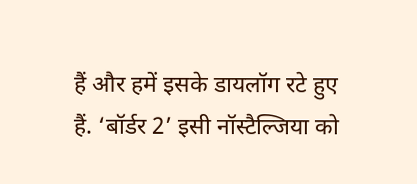हैं और हमें इसके डायलॉग रटे हुए हैं. ‘बॉर्डर 2’ इसी नॉस्टैल्जिया को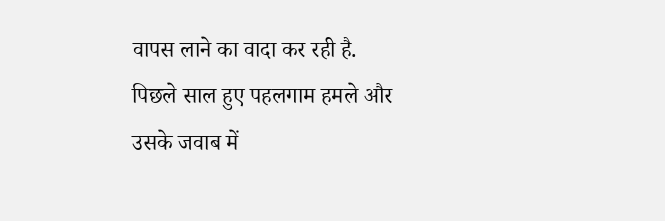वापस लाने का वादा कर रही है.
पिछले साल हुए पहलगाम हमले और उसके जवाब में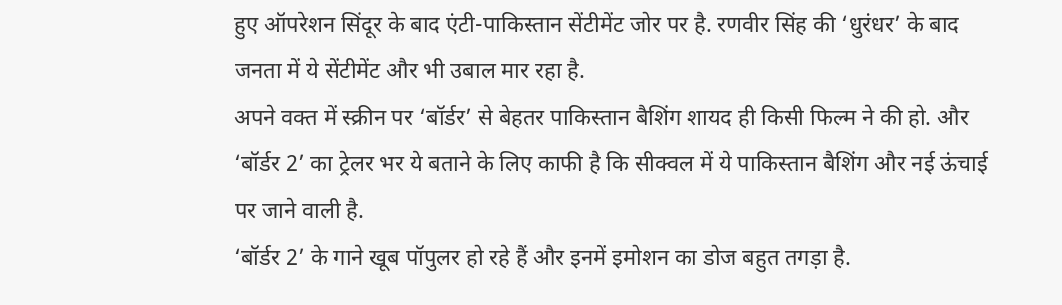हुए ऑपरेशन सिंदूर के बाद एंटी-पाकिस्तान सेंटीमेंट जोर पर है. रणवीर सिंह की ‘धुरंधर’ के बाद जनता में ये सेंटीमेंट और भी उबाल मार रहा है.
अपने वक्त में स्क्रीन पर ‘बॉर्डर’ से बेहतर पाकिस्तान बैशिंग शायद ही किसी फिल्म ने की हो. और ‘बॉर्डर 2’ का ट्रेलर भर ये बताने के लिए काफी है कि सीक्वल में ये पाकिस्तान बैशिंग और नई ऊंचाई पर जाने वाली है.
‘बॉर्डर 2’ के गाने खूब पॉपुलर हो रहे हैं और इनमें इमोशन का डोज बहुत तगड़ा है.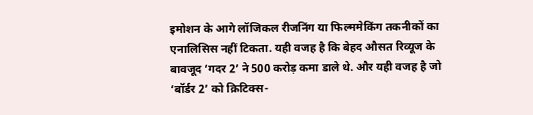इमोशन के आगे लॉजिकल रीजनिंग या फिल्ममेकिंग तकनीकों का एनालिसिस नहीं टिकता. यही वजह है कि बेहद औसत रिव्यूज के बावजूद ‘गदर 2’ ने 500 करोड़ कमा डाले थे. और यही वजह है जो ‘बॉर्डर 2’ को क्रिटिक्स-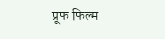प्रूफ फिल्म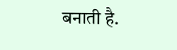बनाती है.